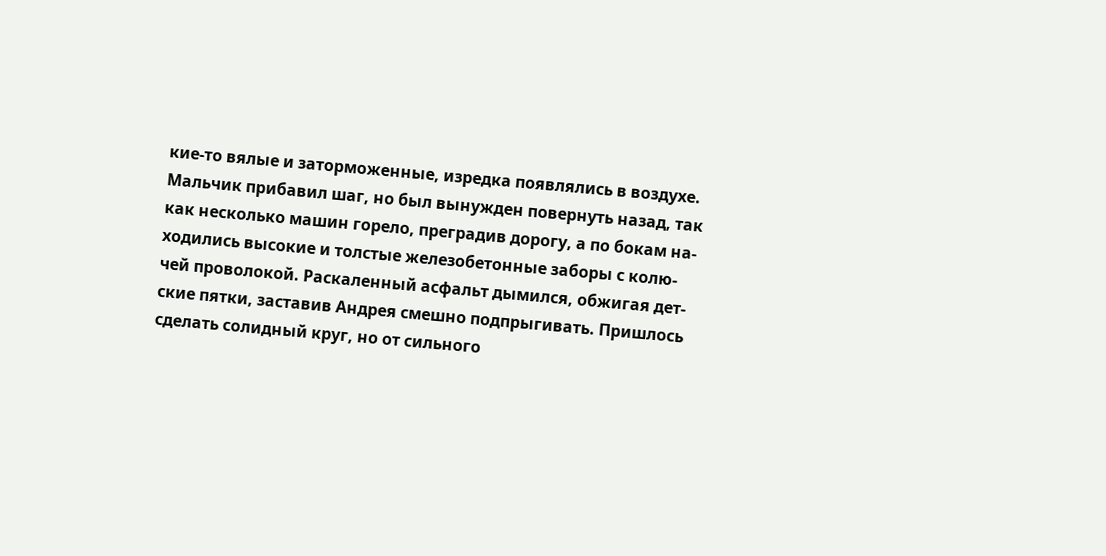кие-то вялые и заторможенные, изредка появлялись в воздухе.
Мальчик прибавил шаг, но был вынужден повернуть назад, так
как несколько машин горело, преградив дорогу, а по бокам на-
ходились высокие и толстые железобетонные заборы с колю-
чей проволокой. Раскаленный асфальт дымился, обжигая дет-
ские пятки, заставив Андрея смешно подпрыгивать. Пришлось
сделать солидный круг, но от сильного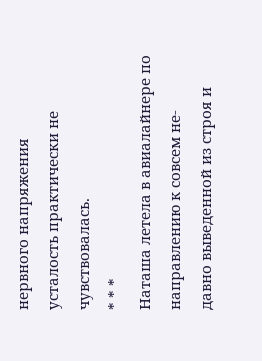нервного напряжения
усталость практически не чувствовалась.
* * *
Наташа летела в авиалайнере по направлению к совсем не-
давно выведенной из строя и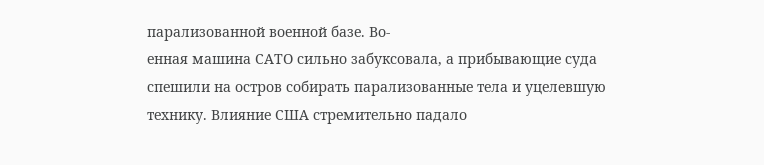парализованной военной базе. Во-
енная машина САТО сильно забуксовала, а прибывающие суда
спешили на остров собирать парализованные тела и уцелевшую
технику. Влияние США стремительно падало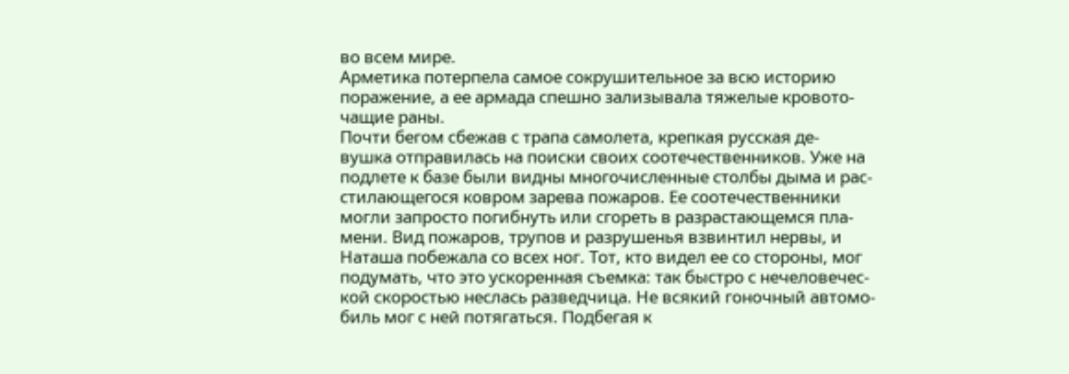во всем мире.
Арметика потерпела самое сокрушительное за всю историю
поражение, а ее армада спешно зализывала тяжелые кровото-
чащие раны.
Почти бегом сбежав с трапа самолета, крепкая русская де-
вушка отправилась на поиски своих соотечественников. Уже на
подлете к базе были видны многочисленные столбы дыма и рас-
стилающегося ковром зарева пожаров. Ее соотечественники
могли запросто погибнуть или сгореть в разрастающемся пла-
мени. Вид пожаров, трупов и разрушенья взвинтил нервы, и
Наташа побежала со всех ног. Тот, кто видел ее со стороны, мог
подумать, что это ускоренная съемка: так быстро с нечеловечес-
кой скоростью неслась разведчица. Не всякий гоночный автомо-
биль мог с ней потягаться. Подбегая к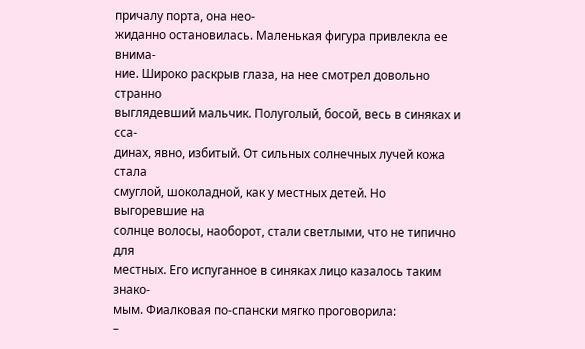причалу порта, она нео-
жиданно остановилась. Маленькая фигура привлекла ее внима-
ние. Широко раскрыв глаза, на нее смотрел довольно странно
выглядевший мальчик. Полуголый, босой, весь в синяках и сса-
динах, явно, избитый. От сильных солнечных лучей кожа стала
смуглой, шоколадной, как у местных детей. Но выгоревшие на
солнце волосы, наоборот, стали светлыми, что не типично для
местных. Его испуганное в синяках лицо казалось таким знако-
мым. Фиалковая по-спански мягко проговорила:
–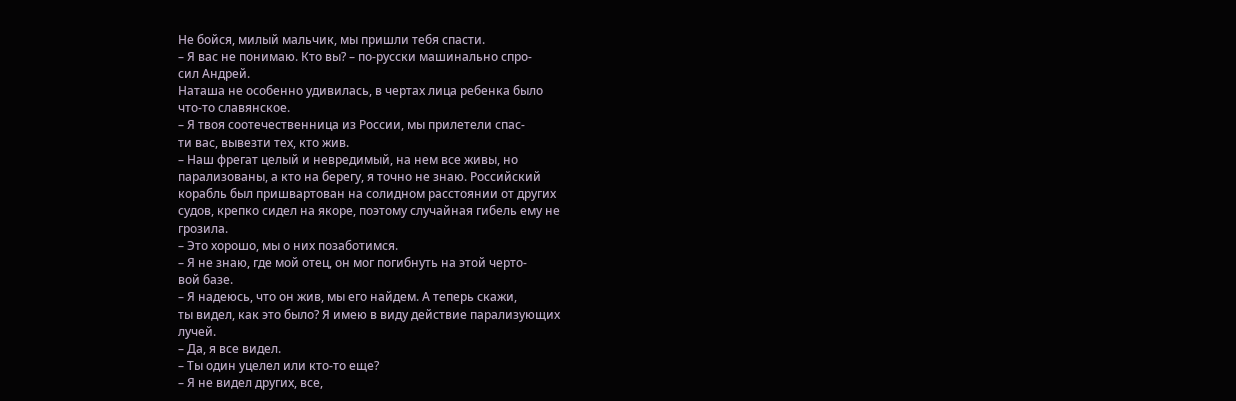Не бойся, милый мальчик, мы пришли тебя спасти.
– Я вас не понимаю. Кто вы? – по-русски машинально спро-
сил Андрей.
Наташа не особенно удивилась, в чертах лица ребенка было
что-то славянское.
– Я твоя соотечественница из России, мы прилетели спас-
ти вас, вывезти тех, кто жив.
– Наш фрегат целый и невредимый, на нем все живы, но
парализованы, а кто на берегу, я точно не знаю. Российский
корабль был пришвартован на солидном расстоянии от других
судов, крепко сидел на якоре, поэтому случайная гибель ему не
грозила.
– Это хорошо, мы о них позаботимся.
– Я не знаю, где мой отец, он мог погибнуть на этой черто-
вой базе.
– Я надеюсь, что он жив, мы его найдем. А теперь скажи,
ты видел, как это было? Я имею в виду действие парализующих
лучей.
– Да, я все видел.
– Ты один уцелел или кто-то еще?
– Я не видел других, все,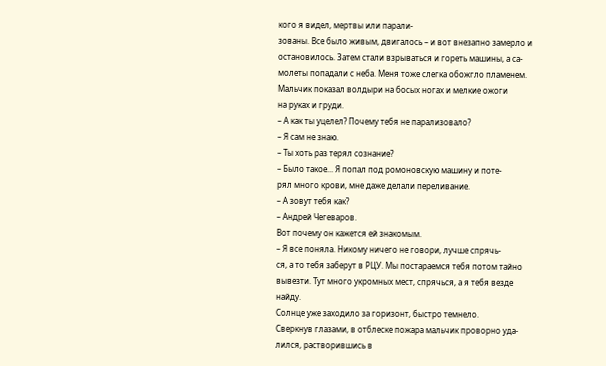кого я видел, мертвы или парали-
зованы. Все было живым, двигалось – и вот внезапно замерло и
остановилось. Затем стали взрываться и гореть машины, а са-
молеты попадали с неба. Меня тоже слегка обожгло пламенем.
Мальчик показал волдыри на босых ногах и мелкие ожоги
на руках и груди.
– А как ты уцелел? Почему тебя не парализовало?
– Я сам не знаю.
– Ты хоть раз терял сознание?
– Было такое... Я попал под ромоновскую машину и поте-
рял много крови, мне даже делали переливание.
– А зовут тебя как?
– Андрей Чегеваров.
Вот почему он кажется ей знакомым.
– Я все поняла. Никому ничего не говори, лучше спрячь-
ся, а то тебя заберут в РЦУ. Мы постараемся тебя потом тайно
вывезти. Тут много укромных мест, спрячься, а я тебя везде
найду.
Солнце уже заходило за горизонт, быстро темнело.
Сверкнув глазами, в отблеске пожара мальчик проворно уда-
лился, растворившись в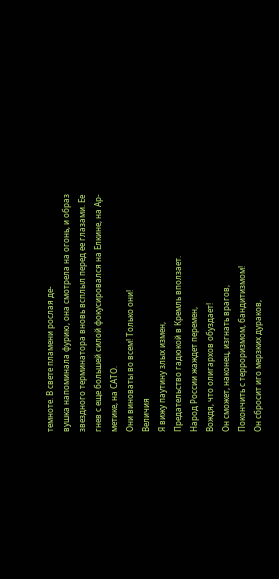темноте. В свете пламени рослая де-
вушка напоминала фурию, она смотрела на огонь, и образ
звездного терминатора вновь всплыл перед ее глазами. Ее
гнев с еще большей силой фокусировался на Елкине, на Ар-
метике, на САТО.
Они виноваты во всем! Только они!
Величия
Я вижу паутину злых измен,
Предательство гадюкой в Кремль вползает.
Народ России жаждет перемен,
Вождя, что олигархов обуздает!
Он сможет, наконец, изгнать врагов,
Покончить с терроризмом, бандитизмом!
Он сбросит иго мерзких дураков,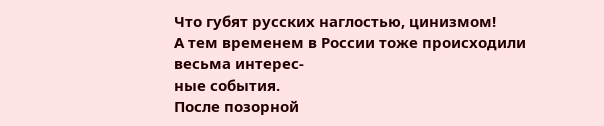Что губят русских наглостью, цинизмом!
А тем временем в России тоже происходили весьма интерес-
ные события.
После позорной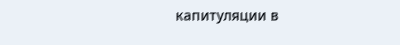капитуляции в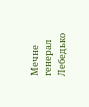Мечне генерал Лебедько